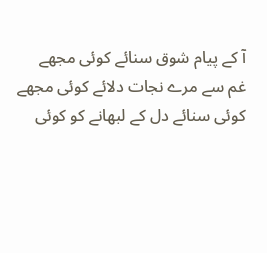آ کے پیام شوق سنائے کوئی مجھے
غم سے مرے نجات دلائے کوئی مجھے
کوئی سنائے دل کے لبھانے کو کوئی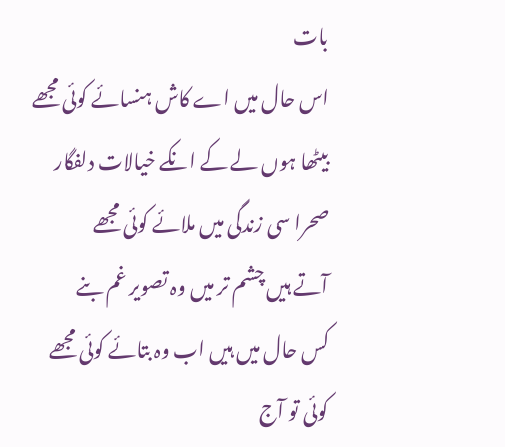بات
اس حال میں اے کاش ہنسائے کوئی مجھے
بیٹھا ہوں لے کے انکے خیالات دلفگار
صحرا سی زندگی میں ملائے کوئی مجھے
آتے ہیں چشم تر میں وہ تصویر غم بنے
کس حال میں ہیں اب وہ بتائے کوئی مجھے
کوئی تو آج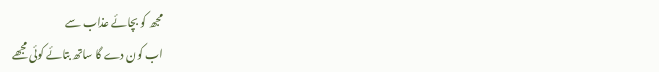مجھ کو بچائے عذاب سے
اب کون دے گا ساتھ بتائے کوئی مجھے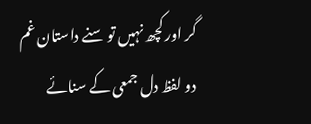گر اور کچھ نہیں تو سنے داستان غم
دو لفظ دل جمعی کے سنائے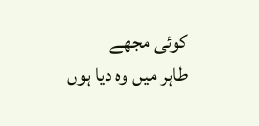کوئی مجھے
طاہر میں وہ دیا ہوں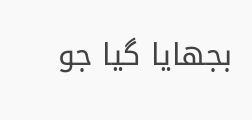بجھایا گیا جو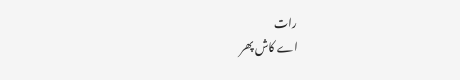رات
اے کاش پھر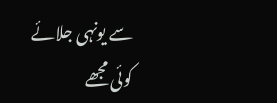سے یونہی جلائے کوئی مجھے